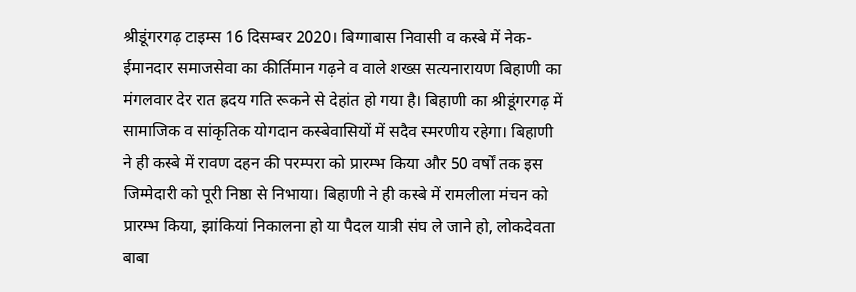श्रीडूंगरगढ़ टाइम्स 16 दिसम्बर 2020। बिग्गाबास निवासी व कस्बे में नेक-ईमानदार समाजसेवा का कीर्तिमान गढ़ने व वाले शख्स सत्यनारायण बिहाणी का मंगलवार देर रात ह्रदय गति रूकने से देहांत हो गया है। बिहाणी का श्रीडूंगरगढ़ में सामाजिक व सांकृतिक योगदान कस्बेवासियों में सदैव स्मरणीय रहेगा। बिहाणी ने ही कस्बे में रावण दहन की परम्परा को प्रारम्भ किया और 50 वर्षों तक इस जिम्मेदारी को पूरी निष्ठा से निभाया। बिहाणी ने ही कस्बे में रामलीला मंचन को प्रारम्भ किया, झांकियां निकालना हो या पैदल यात्री संघ ले जाने हो, लोकदेवता बाबा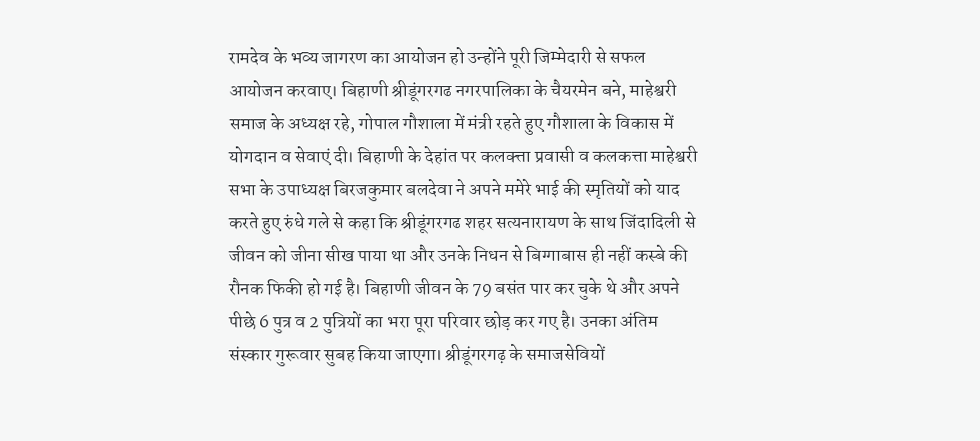रामदेव के भव्य जागरण का आयोजन हो उन्होंने पूरी जिम्मेदारी से सफल आयोजन करवाए। बिहाणी श्रीडूंगरगढ नगरपालिका के चैयरमेन बने, माहेश्वरी समाज के अध्यक्ष रहे, गोपाल गौशाला में मंत्री रहते हुए गौशाला के विकास में योगदान व सेवाएं दी। बिहाणी के देहांत पर कलक्त्ता प्रवासी व कलकत्ता माहेश्वरी सभा के उपाध्यक्ष बिरजकुमार बलदेवा ने अपने ममेरे भाई की स्मृतियों को याद करते हुए रुंधे गले से कहा कि श्रीडूंगरगढ शहर सत्यनारायण के साथ जिंदादिली से जीवन को जीना सीख पाया था और उनके निधन से बिग्गाबास ही नहीं कस्बे की रौनक फिकी हो गई है। बिहाणी जीवन के 79 बसंत पार कर चुके थे और अपने पीछे 6 पुत्र व 2 पुत्रियों का भरा पूरा परिवार छोड़ कर गए है। उनका अंतिम संस्कार गुरूवार सुबह किया जाएगा। श्रीडूंगरगढ़ के समाजसेवियों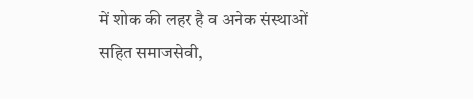में शोक की लहर है व अनेक संस्थाओं सहित समाजसेवी,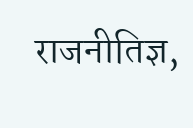राजनीतिज्ञ,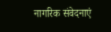नागरिक संवेदनाएं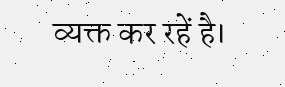व्यक्त कर रहें है।